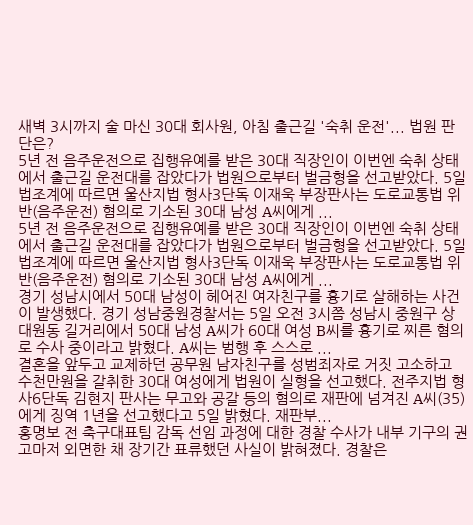새벽 3시까지 술 마신 30대 회사원, 아침 출근길 '숙취 운전'... 법원 판단은?
5년 전 음주운전으로 집행유예를 받은 30대 직장인이 이번엔 숙취 상태에서 출근길 운전대를 잡았다가 법원으로부터 벌금형을 선고받았다. 5일 법조계에 따르면 울산지법 형사3단독 이재욱 부장판사는 도로교통법 위반(음주운전) 혐의로 기소된 30대 남성 A씨에게 ...
5년 전 음주운전으로 집행유예를 받은 30대 직장인이 이번엔 숙취 상태에서 출근길 운전대를 잡았다가 법원으로부터 벌금형을 선고받았다. 5일 법조계에 따르면 울산지법 형사3단독 이재욱 부장판사는 도로교통법 위반(음주운전) 혐의로 기소된 30대 남성 A씨에게 ...
경기 성남시에서 50대 남성이 헤어진 여자친구를 흉기로 살해하는 사건이 발생했다. 경기 성남중원경찰서는 5일 오전 3시쯤 성남시 중원구 상대원동 길거리에서 50대 남성 A씨가 60대 여성 B씨를 흉기로 찌른 혐의로 수사 중이라고 밝혔다. A씨는 범행 후 스스로 ...
결혼을 앞두고 교제하던 공무원 남자친구를 성범죄자로 거짓 고소하고 수천만원을 갈취한 30대 여성에게 법원이 실형을 선고했다. 전주지법 형사6단독 김현지 판사는 무고와 공갈 등의 혐의로 재판에 넘겨진 A씨(35)에게 징역 1년을 선고했다고 5일 밝혔다. 재판부...
홍명보 전 축구대표팀 감독 선임 과정에 대한 경찰 수사가 내부 기구의 권고마저 외면한 채 장기간 표류했던 사실이 밝혀졌다. 경찰은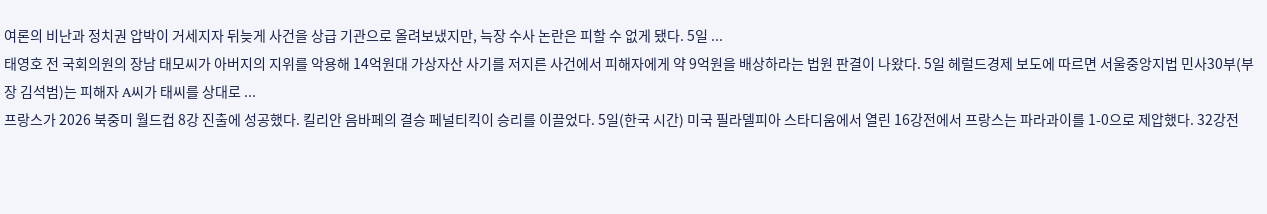여론의 비난과 정치권 압박이 거세지자 뒤늦게 사건을 상급 기관으로 올려보냈지만, 늑장 수사 논란은 피할 수 없게 됐다. 5일 ...
태영호 전 국회의원의 장남 태모씨가 아버지의 지위를 악용해 14억원대 가상자산 사기를 저지른 사건에서 피해자에게 약 9억원을 배상하라는 법원 판결이 나왔다. 5일 헤럴드경제 보도에 따르면 서울중앙지법 민사30부(부장 김석범)는 피해자 A씨가 태씨를 상대로 ...
프랑스가 2026 북중미 월드컵 8강 진출에 성공했다. 킬리안 음바페의 결승 페널티킥이 승리를 이끌었다. 5일(한국 시간) 미국 필라델피아 스타디움에서 열린 16강전에서 프랑스는 파라과이를 1-0으로 제압했다. 32강전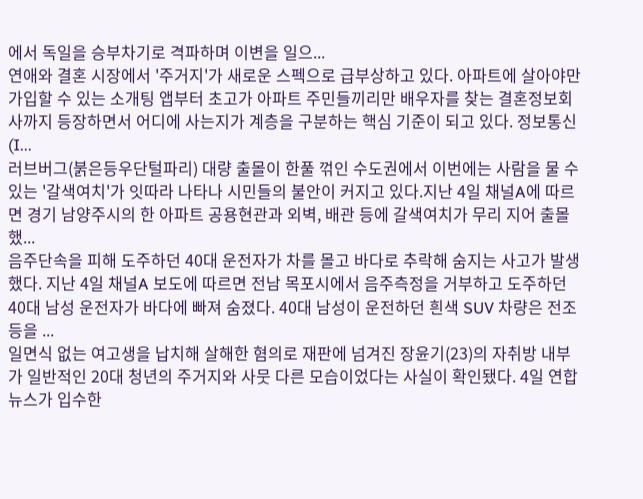에서 독일을 승부차기로 격파하며 이변을 일으...
연애와 결혼 시장에서 '주거지'가 새로운 스펙으로 급부상하고 있다. 아파트에 살아야만 가입할 수 있는 소개팅 앱부터 초고가 아파트 주민들끼리만 배우자를 찾는 결혼정보회사까지 등장하면서 어디에 사는지가 계층을 구분하는 핵심 기준이 되고 있다. 정보통신(I...
러브버그(붉은등우단털파리) 대량 출몰이 한풀 꺾인 수도권에서 이번에는 사람을 물 수 있는 '갈색여치'가 잇따라 나타나 시민들의 불안이 커지고 있다.지난 4일 채널A에 따르면 경기 남양주시의 한 아파트 공용현관과 외벽, 배관 등에 갈색여치가 무리 지어 출몰했...
음주단속을 피해 도주하던 40대 운전자가 차를 몰고 바다로 추락해 숨지는 사고가 발생했다. 지난 4일 채널A 보도에 따르면 전남 목포시에서 음주측정을 거부하고 도주하던 40대 남성 운전자가 바다에 빠져 숨졌다. 40대 남성이 운전하던 흰색 SUV 차량은 전조등을 ...
일면식 없는 여고생을 납치해 살해한 혐의로 재판에 넘겨진 장윤기(23)의 자취방 내부가 일반적인 20대 청년의 주거지와 사뭇 다른 모습이었다는 사실이 확인됐다. 4일 연합뉴스가 입수한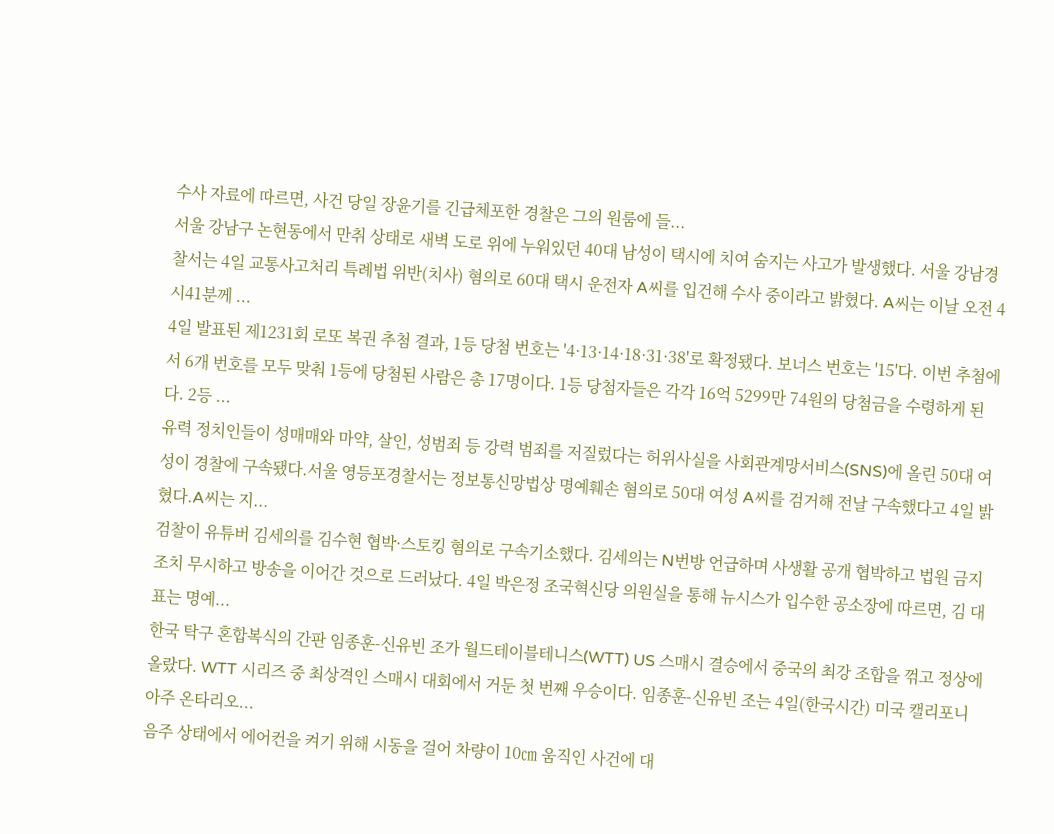수사 자료에 따르면, 사건 당일 장윤기를 긴급체포한 경찰은 그의 원룸에 들...
서울 강남구 논현동에서 만취 상태로 새벽 도로 위에 누워있던 40대 남성이 택시에 치여 숨지는 사고가 발생했다. 서울 강남경찰서는 4일 교통사고처리 특례법 위반(치사) 혐의로 60대 택시 운전자 A씨를 입건해 수사 중이라고 밝혔다. A씨는 이날 오전 4시41분께 ...
4일 발표된 제1231회 로또 복권 추첨 결과, 1등 당첨 번호는 '4·13·14·18·31·38'로 확정됐다. 보너스 번호는 '15'다. 이번 추첨에서 6개 번호를 모두 맞춰 1등에 당첨된 사람은 총 17명이다. 1등 당첨자들은 각각 16억 5299만 74원의 당첨금을 수령하게 된다. 2등 ...
유력 정치인들이 성매매와 마약, 살인, 성범죄 등 강력 범죄를 저질렀다는 허위사실을 사회관계망서비스(SNS)에 올린 50대 여성이 경찰에 구속됐다.서울 영등포경찰서는 정보통신망법상 명예훼손 혐의로 50대 여성 A씨를 검거해 전날 구속했다고 4일 밝혔다.A씨는 지...
검찰이 유튜버 김세의를 김수현 협박·스토킹 혐의로 구속기소했다. 김세의는 N번방 언급하며 사생활 공개 협박하고 법원 금지조치 무시하고 방송을 이어간 것으로 드러났다. 4일 박은정 조국혁신당 의원실을 통해 뉴시스가 입수한 공소장에 따르면, 김 대표는 명예...
한국 탁구 혼합복식의 간판 임종훈-신유빈 조가 월드테이블테니스(WTT) US 스매시 결승에서 중국의 최강 조합을 꺾고 정상에 올랐다. WTT 시리즈 중 최상격인 스매시 대회에서 거둔 첫 번째 우승이다. 임종훈-신유빈 조는 4일(한국시간) 미국 캘리포니아주 온타리오...
음주 상태에서 에어컨을 켜기 위해 시동을 걸어 차량이 10㎝ 움직인 사건에 대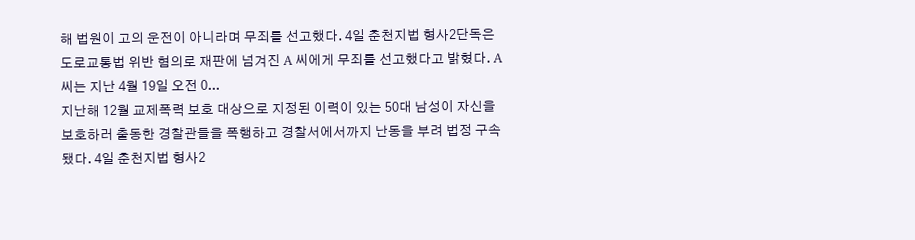해 법원이 고의 운전이 아니라며 무죄를 선고했다. 4일 춘천지법 형사2단독은 도로교통법 위반 혐의로 재판에 넘겨진 A 씨에게 무죄를 선고했다고 밝혔다. A 씨는 지난 4월 19일 오전 0...
지난해 12월 교제폭력 보호 대상으로 지정된 이력이 있는 50대 남성이 자신을 보호하러 출동한 경찰관들을 폭행하고 경찰서에서까지 난동을 부려 법정 구속됐다. 4일 춘천지법 형사2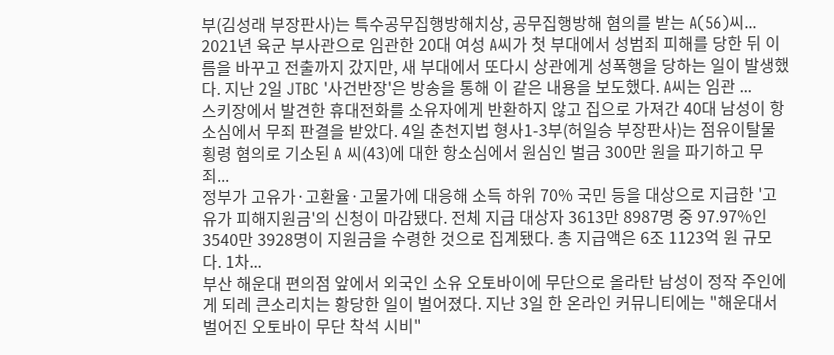부(김성래 부장판사)는 특수공무집행방해치상, 공무집행방해 혐의를 받는 A(56)씨...
2021년 육군 부사관으로 임관한 20대 여성 A씨가 첫 부대에서 성범죄 피해를 당한 뒤 이름을 바꾸고 전출까지 갔지만, 새 부대에서 또다시 상관에게 성폭행을 당하는 일이 발생했다. 지난 2일 JTBC '사건반장'은 방송을 통해 이 같은 내용을 보도했다. A씨는 임관 ...
스키장에서 발견한 휴대전화를 소유자에게 반환하지 않고 집으로 가져간 40대 남성이 항소심에서 무죄 판결을 받았다. 4일 춘천지법 형사1-3부(허일승 부장판사)는 점유이탈물횡령 혐의로 기소된 A 씨(43)에 대한 항소심에서 원심인 벌금 300만 원을 파기하고 무죄...
정부가 고유가·고환율·고물가에 대응해 소득 하위 70% 국민 등을 대상으로 지급한 '고유가 피해지원금'의 신청이 마감됐다. 전체 지급 대상자 3613만 8987명 중 97.97%인 3540만 3928명이 지원금을 수령한 것으로 집계됐다. 총 지급액은 6조 1123억 원 규모다. 1차...
부산 해운대 편의점 앞에서 외국인 소유 오토바이에 무단으로 올라탄 남성이 정작 주인에게 되레 큰소리치는 황당한 일이 벌어졌다. 지난 3일 한 온라인 커뮤니티에는 "해운대서 벌어진 오토바이 무단 착석 시비"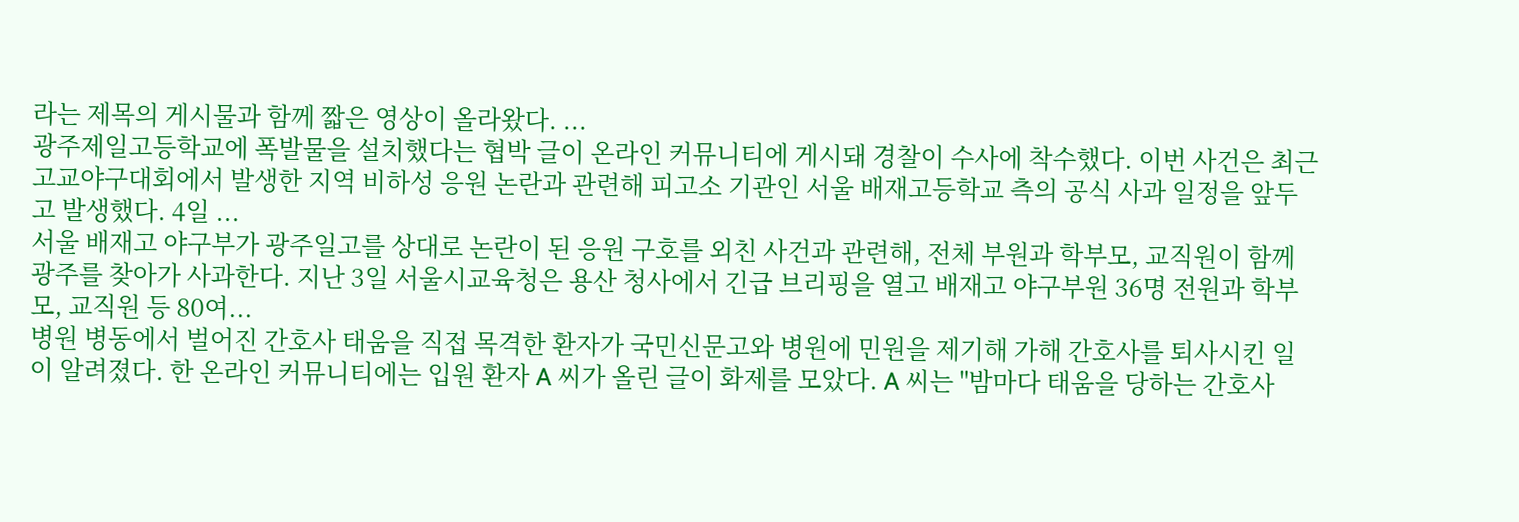라는 제목의 게시물과 함께 짧은 영상이 올라왔다. ...
광주제일고등학교에 폭발물을 설치했다는 협박 글이 온라인 커뮤니티에 게시돼 경찰이 수사에 착수했다. 이번 사건은 최근 고교야구대회에서 발생한 지역 비하성 응원 논란과 관련해 피고소 기관인 서울 배재고등학교 측의 공식 사과 일정을 앞두고 발생했다. 4일 ...
서울 배재고 야구부가 광주일고를 상대로 논란이 된 응원 구호를 외친 사건과 관련해, 전체 부원과 학부모, 교직원이 함께 광주를 찾아가 사과한다. 지난 3일 서울시교육청은 용산 청사에서 긴급 브리핑을 열고 배재고 야구부원 36명 전원과 학부모, 교직원 등 80여...
병원 병동에서 벌어진 간호사 태움을 직접 목격한 환자가 국민신문고와 병원에 민원을 제기해 가해 간호사를 퇴사시킨 일이 알려졌다. 한 온라인 커뮤니티에는 입원 환자 A 씨가 올린 글이 화제를 모았다. A 씨는 "밤마다 태움을 당하는 간호사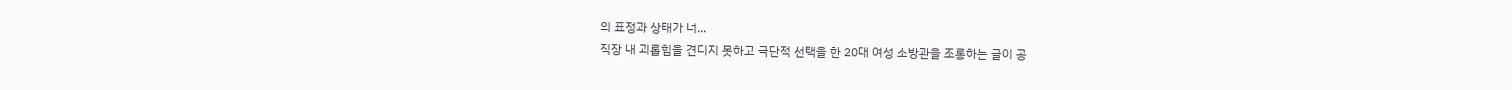의 표정과 상태가 너...
직장 내 괴롭힘을 견디지 못하고 극단적 선택을 한 20대 여성 소방관을 조롱하는 글이 공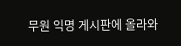무원 익명 게시판에 올라와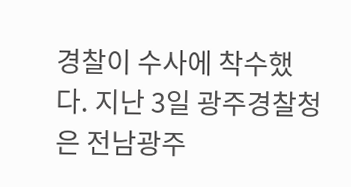경찰이 수사에 착수했다. 지난 3일 광주경찰청은 전남광주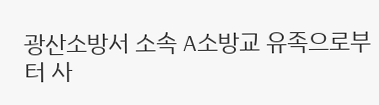광산소방서 소속 A소방교 유족으로부터 사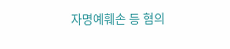자명예훼손 등 혐의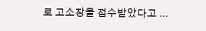로 고소장을 접수받았다고 ...